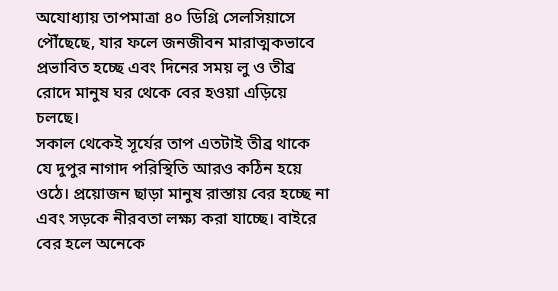অযোধ্যায় তাপমাত্রা ৪০ ডিগ্রি সেলসিয়াসে পৌঁছেছে, যার ফলে জনজীবন মারাত্মকভাবে প্রভাবিত হচ্ছে এবং দিনের সময় লু ও তীব্র রোদে মানুষ ঘর থেকে বের হওয়া এড়িয়ে চলছে।
সকাল থেকেই সূর্যের তাপ এতটাই তীব্র থাকে যে দুপুর নাগাদ পরিস্থিতি আরও কঠিন হয়ে ওঠে। প্রয়োজন ছাড়া মানুষ রাস্তায় বের হচ্ছে না এবং সড়কে নীরবতা লক্ষ্য করা যাচ্ছে। বাইরে বের হলে অনেকে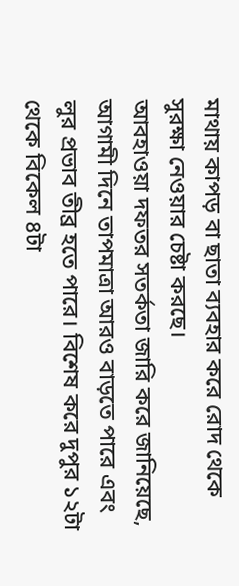মাথায় কাপড় বা ছাতা ব্যবহার করে রোদ থেকে সুরক্ষা নেওয়ার চেষ্টা করছে।
আবহাওয়া দফতর সতর্কতা জারি করে জানিয়েছে, আগামী দিনে তাপমাত্রা আরও বাড়তে পারে এবং লুর প্রভাব তীব্র হতে পারে। বিশেষ করে দুপুর ১২টা থেকে বিকেল ৪টা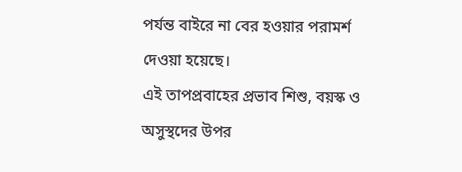পর্যন্ত বাইরে না বের হওয়ার পরামর্শ দেওয়া হয়েছে।
এই তাপপ্রবাহের প্রভাব শিশু, বয়স্ক ও অসুস্থদের উপর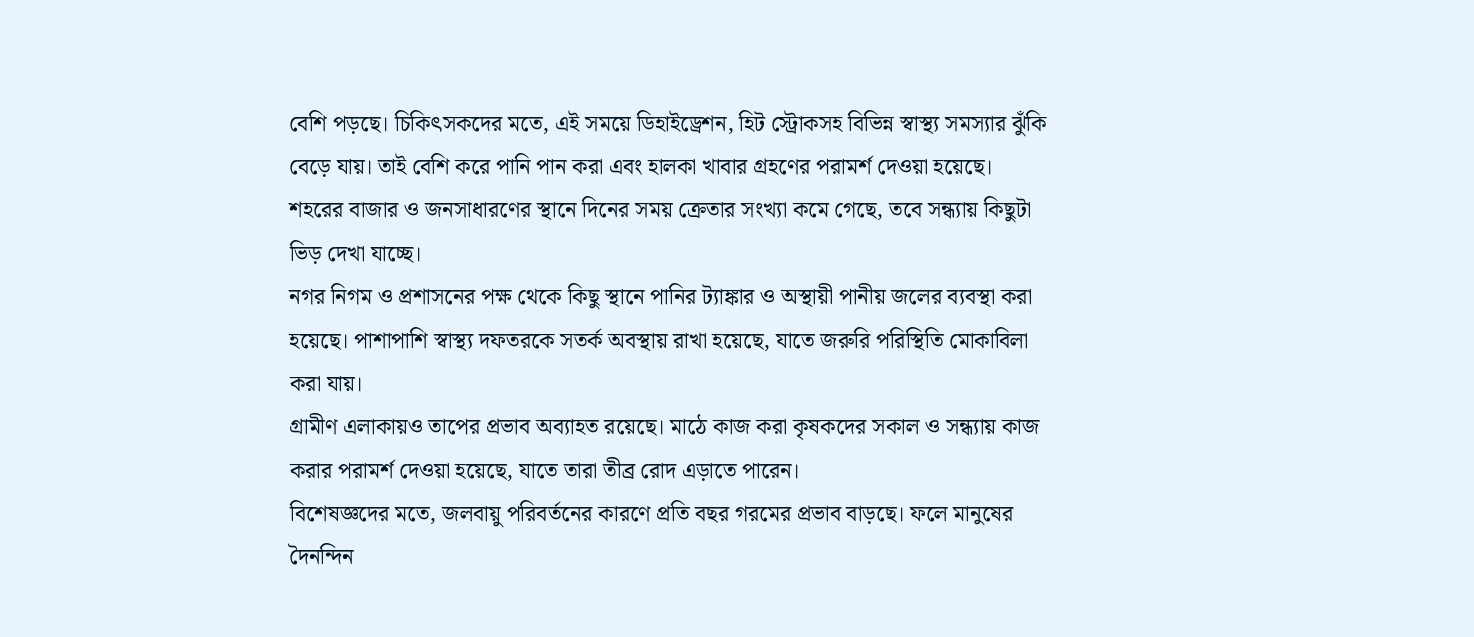বেশি পড়ছে। চিকিৎসকদের মতে, এই সময়ে ডিহাইড্রেশন, হিট স্ট্রোকসহ বিভিন্ন স্বাস্থ্য সমস্যার ঝুঁকি বেড়ে যায়। তাই বেশি করে পানি পান করা এবং হালকা খাবার গ্রহণের পরামর্শ দেওয়া হয়েছে।
শহরের বাজার ও জনসাধারণের স্থানে দিনের সময় ক্রেতার সংখ্যা কমে গেছে, তবে সন্ধ্যায় কিছুটা ভিড় দেখা যাচ্ছে।
নগর নিগম ও প্রশাসনের পক্ষ থেকে কিছু স্থানে পানির ট্যাঙ্কার ও অস্থায়ী পানীয় জলের ব্যবস্থা করা হয়েছে। পাশাপাশি স্বাস্থ্য দফতরকে সতর্ক অবস্থায় রাখা হয়েছে, যাতে জরুরি পরিস্থিতি মোকাবিলা করা যায়।
গ্রামীণ এলাকায়ও তাপের প্রভাব অব্যাহত রয়েছে। মাঠে কাজ করা কৃষকদের সকাল ও সন্ধ্যায় কাজ করার পরামর্শ দেওয়া হয়েছে, যাতে তারা তীব্র রোদ এড়াতে পারেন।
বিশেষজ্ঞদের মতে, জলবায়ু পরিবর্তনের কারণে প্রতি বছর গরমের প্রভাব বাড়ছে। ফলে মানুষের দৈনন্দিন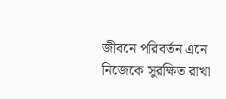জীবনে পরিবর্তন এনে নিজেকে সুরক্ষিত রাখা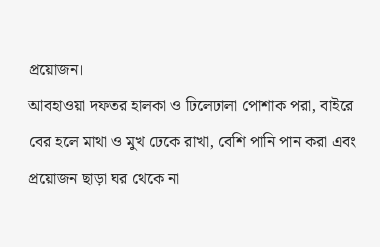প্রয়োজন।
আবহাওয়া দফতর হালকা ও ঢিলেঢালা পোশাক পরা, বাইরে বের হলে মাথা ও মুখ ঢেকে রাখা, বেশি পানি পান করা এবং প্রয়োজন ছাড়া ঘর থেকে না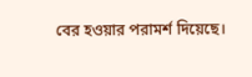বের হওয়ার পরামর্শ দিয়েছে।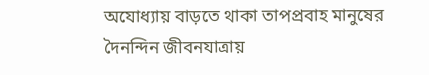অযোধ্যায় বাড়তে থাকা তাপপ্রবাহ মানুষের দৈনন্দিন জীবনযাত্রায়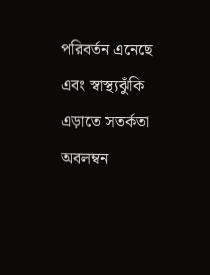পরিবর্তন এনেছে এবং স্বাস্থ্যঝুঁকি এড়াতে সতর্কতা অবলম্বন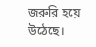জরুরি হয়ে উঠেছে।